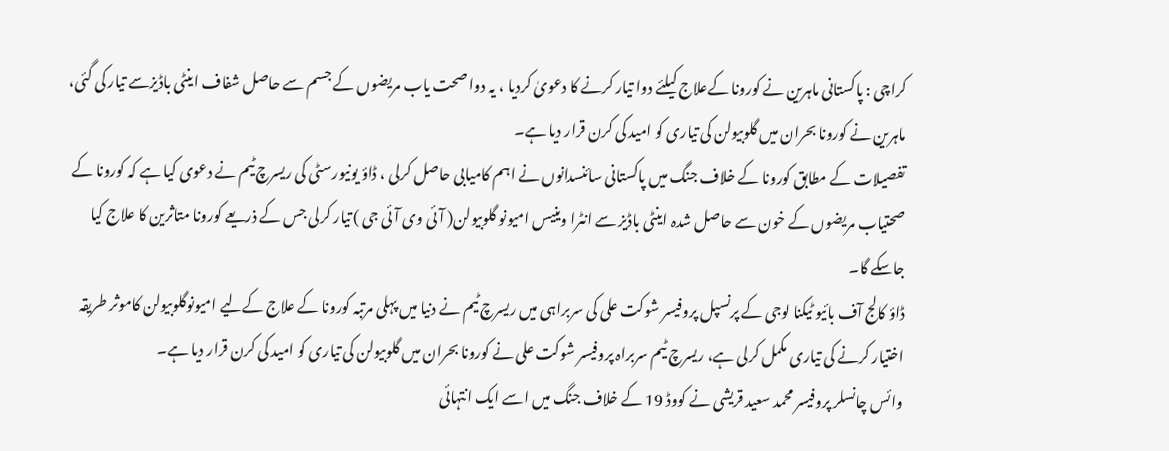کراچی : پاکستانی ماہرین نے کورونا کےعلاج کیلئے دوا تیار کرنے کا دعویٰ کردیا ، یہ دوا صحت یاب مریضوں کے جسم سے حاصل شفاف اینٹی باڈیزسے تیار کی گئی، ماہرین نے کورونا بحران میں گلوبیولن کی تیاری کو امید کی کرن قرار دیا ہے۔
تفصیلات کے مطابق کورونا کے خلاف جنگ میں پاکستانی سائنسدانوں نے اہم کامیابی حاصل کرلی ، ڈاؤ یونیورسٹی کی ریسرچ ٹیم نے دعوی کیا ہے کہ کورونا کے صحتیاب مریضوں کے خون سے حاصل شدہ اینٹی باڈیز سے انٹرا وینیس امیونو گلوبیولن( آئی وی آئی جی ) تیار کرلی جس کے ذریعے کورونا متاثرین کا علاج کیا جاسکے گا۔
ڈاؤ کالج آف بائیو ٹیکنا لوجی کے پرنسپل پروفیسر شوکت علی کی سربراہی میں ریسرچ ٹیم نے دنیا میں پہلی مرتبہ کورونا کے علاج کےلیے امیونوگلوبیولن کاموثر طریقہ اختیار کرنے کی تیاری مکمل کرلی ہے، ریسرچ ٹیم سربراہ پروفیسر شوکت علی نے کورونا بحران میں گلوبیولن کی تیاری کو امید کی کرن قرار دیا ہے۔
وائس چانسلر پروفیسر محمد سعید قریشی نے کووڈ 19 کے خلاف جنگ میں اسے ایک انتہائی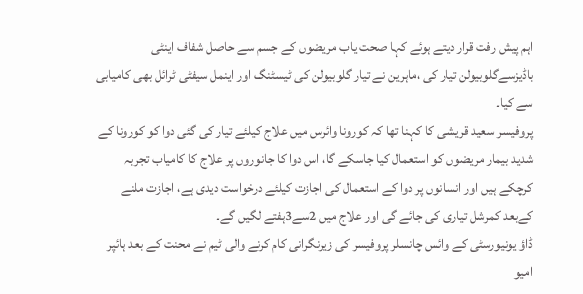اہم پیش رفت قرار دیتے ہوئے کہا صحت یاب مریضوں کے جسم سے حاصل شفاف اینٹی باڈیزسےگلوبیولن تیار کی ،ماہرین نے تیار گلوبیولن کی ٹیسٹنگ اور اینمل سیفٹی ٹرائل بھی کامیابی سے کیا۔
پروفیسر سعید قریشی کا کہنا تھا کہ کورونا وائرس میں علاج کیلئے تیار کی گئی دوا کو کورونا کے شدید بیمار مریضوں کو استعمال کیا جاسکے گا، اس دوا کا جانوروں پر علاج کا کامیاب تجربہ کرچکے ہیں اور انسانوں پر دوا کے استعمال کی اجازت کیلئے درخواست دیدی ہے، اجازت ملنے کےبعد کمرشل تیاری کی جائے گی اور علاج میں 2سے3ہفتے لگیں گے۔
ڈاؤ یونیورسٹی کے وائس چانسلر پروفیسر کی زیرنگرانی کام کرنے والی ٹیم نے محنت کے بعد ہائپر امیو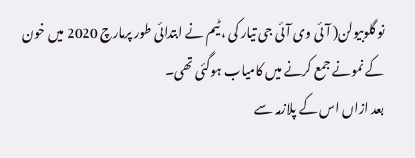نو گلوبیولن( آ ئی وی آئی جی تیار کی ، ٹیم نے ابتدائی طور پرمارچ 2020 میں خون کے نمونے جمع کرنے میں کامیاب ہوگئی تھی۔
بعد ازاں اس کے پلازمہ سے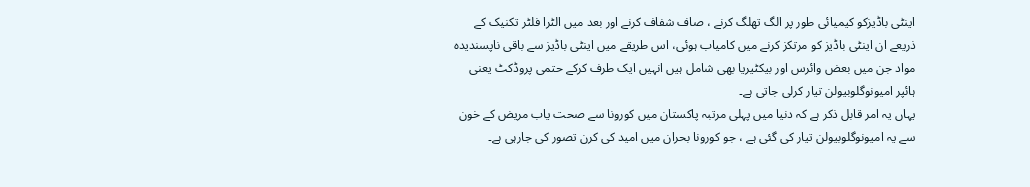اینٹی باڈیزکو کیمیائی طور پر الگ تھلگ کرنے ، صاف شفاف کرنے اور بعد میں الٹرا فلٹر تکنیک کے ذریعے ان اینٹی باڈیز کو مرتکز کرنے میں کامیاب ہوئی، اس طریقے میں اینٹی باڈیز سے باقی ناپسندیدہ مواد جن میں بعض وائرس اور بیکٹیریا بھی شامل ہیں انہیں ایک طرف کرکے حتمی پروڈکٹ یعنی ہائپر امیونوگلوبیولن تیار کرلی جاتی ہے۔
یہاں یہ امر قابل ذکر ہے کہ دنیا میں پہلی مرتبہ پاکستان میں کورونا سے صحت یاب مریض کے خون سے یہ امیونوگلوبیولن تیار کی گئی ہے ، جو کورونا بحران میں امید کی کرن تصور کی جارہی ہے۔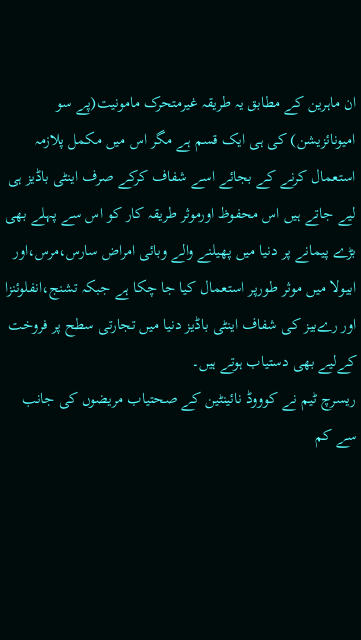ان ماہرین کے مطابق یہ طریقہ غیرمتحرک مامونیت(پے سو امیونائزیشن) کی ہی ایک قسم ہے مگر اس میں مکمل پلازمہ استعمال کرنے کے بجائے اسے شفاف کرکے صرف اینٹی باڈیز ہی لیے جاتے ہیں اس محفوظ اورموثر طریقہ کار کو اس سے پہلے بھی بڑے پیمانے پر دنیا میں پھیلنے والے وبائی امراض سارس،مرس،اور ابیولا میں موثر طورپر استعمال کیا جا چکا ہے جبکہ تشنج،انفلوئنزا اور رےبیز کی شفاف اینٹی باڈیز دنیا میں تجارتی سطح پر فروخت کےلیے بھی دستیاب ہوتے ہیں۔
ریسرچ ٹیم نے کوووڈ نائینٹین کے صحتیاب مریضوں کی جانب سے کم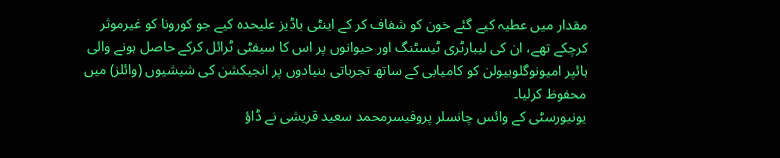مقدار میں عطیہ کیے گئے خون کو شفاف کر کے اینٹی باڈیز علیحدہ کیے جو کورونا کو غیرموثر کرچکے تھے، ان کی لیبارٹری ٹیسٹنگ اور حیوانوں پر اس کا سیفٹی ٹرائل کرکے حاصل ہونے والی ہائپر امیونوگلوبیولن کو کامیابی کے ساتھ تجرباتی بنیادوں پر انجیکشن کی شیشیوں (وائلز) میں محفوظ کرلیا۔
یونیورسٹی کے وائس چانسلر پروفیسرمحمد سعید قریشی نے ڈاؤ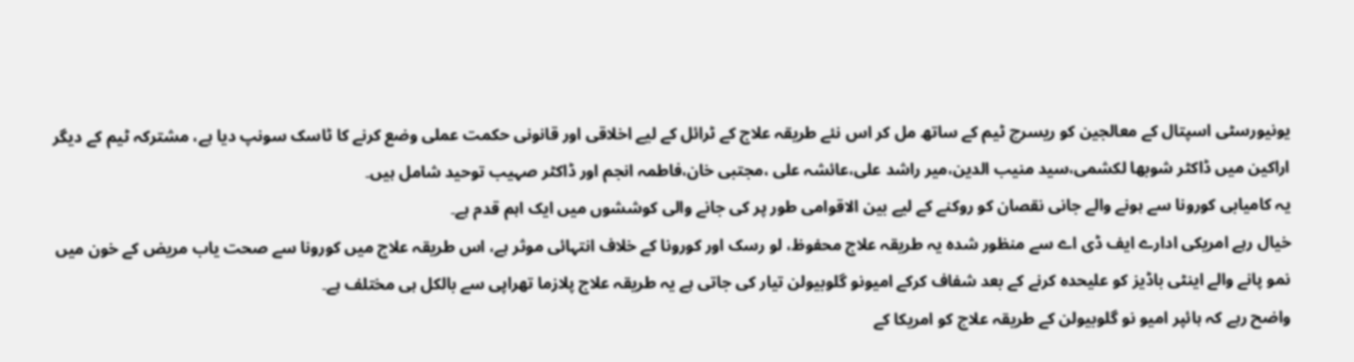یونیورسٹی اسپتال کے معالجین کو ریسرچ ٹیم کے ساتھ مل کر اس نئے طریقہ علاج کے ٹرائل کے لیے اخلاقی اور قانونی حکمت عملی وضع کرنے کا ٹاسک سونپ دیا ہے، مشترکہ ٹیم کے دیگر اراکین میں ڈاکٹر شوبھا لکشمی،سید منیب الدین،میر راشد علی،عائشہ علی ،مجتبی خان،فاطمہ انجم اور ڈاکٹر صہیب توحید شامل ہیں۔
یہ کامیابی کورونا سے ہونے والے جانی نقصان کو روکنے کے لیے بین الاقوامی طور پر کی جانے والی کوششوں میں ایک اہم قدم ہے۔
خیال رہے امریکی ادارے ایف ڈی اے سے منظور شدہ یہ طریقہ علاج محفوظ، لو رسک اور کورونا کے خلاف انتہائی موثر ہے، اس طریقہ علاج میں کورونا سے صحت یاب مریض کے خون میں نمو پانے والے اینٹی باڈیز کو علیحدہ کرنے کے بعد شفاف کرکے امیونو گلوبیولن تیار کی جاتی ہے یہ طریقہ علاج پلازما تھراپی سے بالکل ہی مختلف ہے۔
واضح رہے کہ ہائپر امیو نو گلوبیولن کے طریقہ علاج کو امریکا کے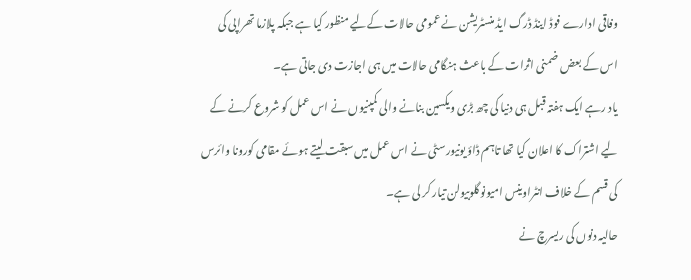وفاقی ادارے فوڈ اینڈ ڈرگ ایڈ منسٹریشن نے عمومی حالات کےلیے منظور کیا ہے جبکہ پلازما تھراپی کی اس کے بعض ضمنی اثرات کے باعث ہنگامی حالات میں ہی اجازت دی جاتی ہے۔
یاد رہے ایک ہفتہ قبل ہی دنیا کی چھ بڑی ویکسین بنانے والی کمپنیوں نے اس عمل کو شروع کرنے کے لیے اشتراک کا اعلان کیا تھا تاہم ڈاؤ یونیورسٹی نے اس عمل میں سبقت لیتے ہوئے مقامی کورونا وائرس کی قسم کے خلاف انٹراوینس امیونوگلوبیولن تیار کر لی ہے۔
حالیہ دنوں کی ریسرچ نے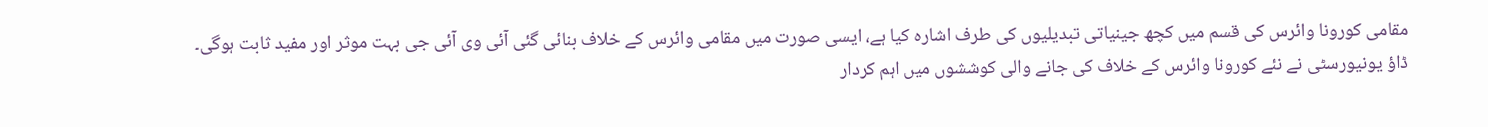مقامی کورونا وائرس کی قسم میں کچھ جینیاتی تبدیلیوں کی طرف اشارہ کیا ہے، ایسی صورت میں مقامی وائرس کے خلاف بنائی گئی آئی وی آئی جی بہت موثر اور مفید ثابت ہوگی۔
ڈاؤ یونیورسٹی نے نئے کورونا وائرس کے خلاف کی جانے والی کوششوں میں اہم کردار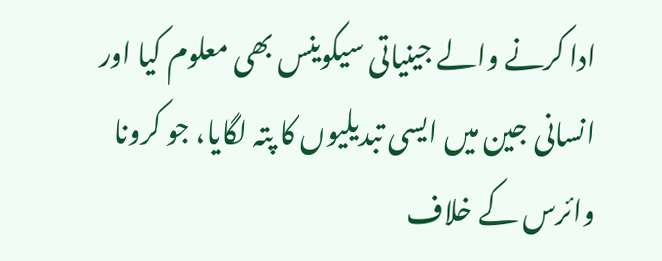ادا کرنے والے جینیاتی سیکوینس بھی معلوم کیا اور انسانی جین میں ایسی تبدیلیوں کا پتہ لگایا، جو کرونا وائرس کے خلاف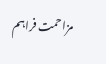مزاحمت فراہم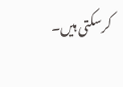کرسکتی ہیں۔